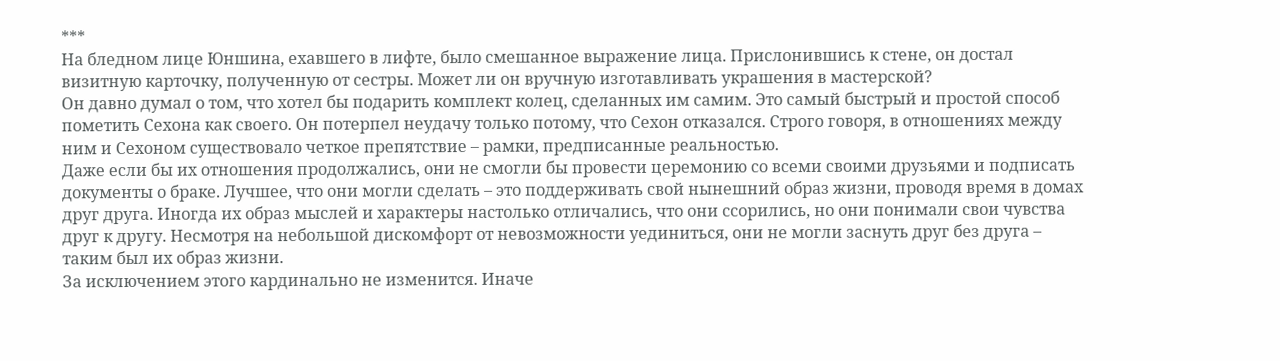***
На бледном лице Юншина, ехавшего в лифте, было смешанное выражение лица. Прислонившись к стене, он достал визитную карточку, полученную от сестры. Может ли он вручную изготавливать украшения в мастерской?
Он давно думал о том, что хотел бы подарить комплект колец, сделанных им самим. Это самый быстрый и простой способ пометить Сехона как своего. Он потерпел неудачу только потому, что Сехон отказался. Строго говоря, в отношениях между ним и Сехоном существовало четкое препятствие – рамки, предписанные реальностью.
Даже если бы их отношения продолжались, они не смогли бы провести церемонию со всеми своими друзьями и подписать документы о браке. Лучшее, что они могли сделать – это поддерживать свой нынешний образ жизни, проводя время в домах друг друга. Иногда их образ мыслей и характеры настолько отличались, что они ссорились, но они понимали свои чувства друг к другу. Несмотря на небольшой дискомфорт от невозможности уединиться, они не могли заснуть друг без друга – таким был их образ жизни.
За исключением этого кардинально не изменится. Иначе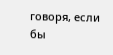говоря, если бы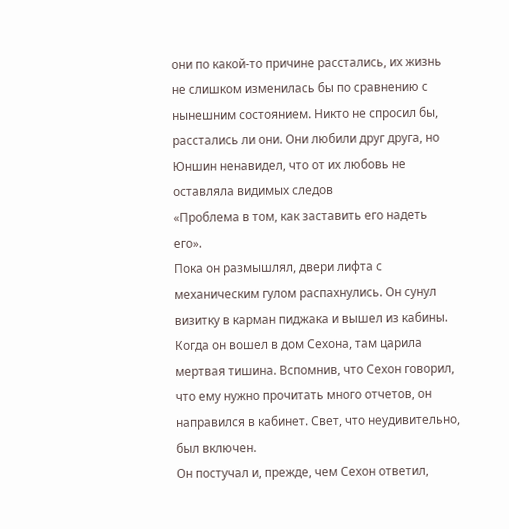они по какой-то причине расстались, их жизнь не слишком изменилась бы по сравнению с нынешним состоянием. Никто не спросил бы, расстались ли они. Они любили друг друга, но Юншин ненавидел, что от их любовь не оставляла видимых следов
«Проблема в том, как заставить его надеть его».
Пока он размышлял, двери лифта с механическим гулом распахнулись. Он сунул визитку в карман пиджака и вышел из кабины. Когда он вошел в дом Сехона, там царила мертвая тишина. Вспомнив, что Сехон говорил, что ему нужно прочитать много отчетов, он направился в кабинет. Свет, что неудивительно, был включен.
Он постучал и, прежде, чем Сехон ответил,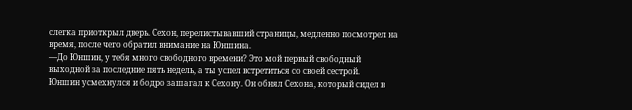слегка приоткрыл дверь. Сехон, перелистывавший страницы, медленно посмотрел на время, после чего обратил внимание на Юншина.
—До Юншин, у тебя много свободного времени? Это мой первый свободный выходной за последние пять недель, а ты успел встретиться со своей сестрой.
Юншин усмехнулся и бодро зашагал к Сехону. Он обнял Сехона, который сидел в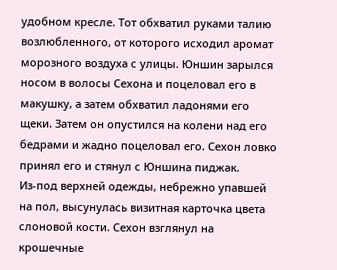удобном кресле. Тот обхватил руками талию возлюбленного, от которого исходил аромат морозного воздуха с улицы. Юншин зарылся носом в волосы Сехона и поцеловал его в макушку, а затем обхватил ладонями его щеки. Затем он опустился на колени над его бедрами и жадно поцеловал его. Сехон ловко принял его и стянул с Юншина пиджак.
Из-под верхней одежды, небрежно упавшей на пол, высунулась визитная карточка цвета слоновой кости. Сехон взглянул на крошечные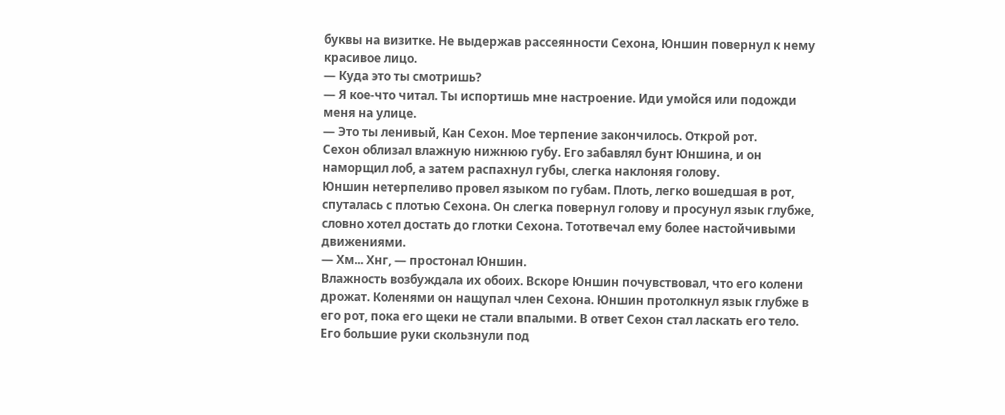буквы на визитке. Не выдержав рассеянности Сехона, Юншин повернул к нему красивое лицо.
— Куда это ты смотришь?
— Я кое-что читал. Ты испортишь мне настроение. Иди умойся или подожди меня на улице.
— Это ты ленивый, Кан Сехон. Мое терпение закончилось. Открой рот.
Сехон облизал влажную нижнюю губу. Его забавлял бунт Юншина, и он наморщил лоб, а затем распахнул губы, слегка наклоняя голову.
Юншин нетерпеливо провел языком по губам. Плоть, легко вошедшая в рот, спуталась с плотью Сехона. Он слегка повернул голову и просунул язык глубже, словно хотел достать до глотки Сехона. Тототвечал ему более настойчивыми движениями.
— Хм... Хнг, — простонал Юншин.
Влажность возбуждала их обоих. Вскоре Юншин почувствовал, что его колени дрожат. Коленями он нащупал член Сехона. Юншин протолкнул язык глубже в его рот, пока его щеки не стали впалыми. В ответ Сехон стал ласкать его тело.
Его большие руки скользнули под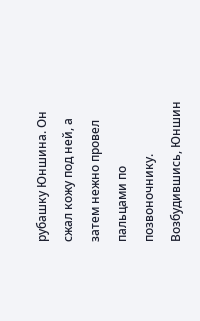рубашку Юншина. Он сжал кожу под ней, а затем нежно провел пальцами по позвоночнику. Возбудившись, Юншин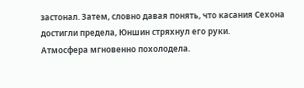застонал. Затем, словно давая понять, что касания Сехона достигли предела, Юншин стряхнул его руки.
Атмосфера мгновенно похолодела.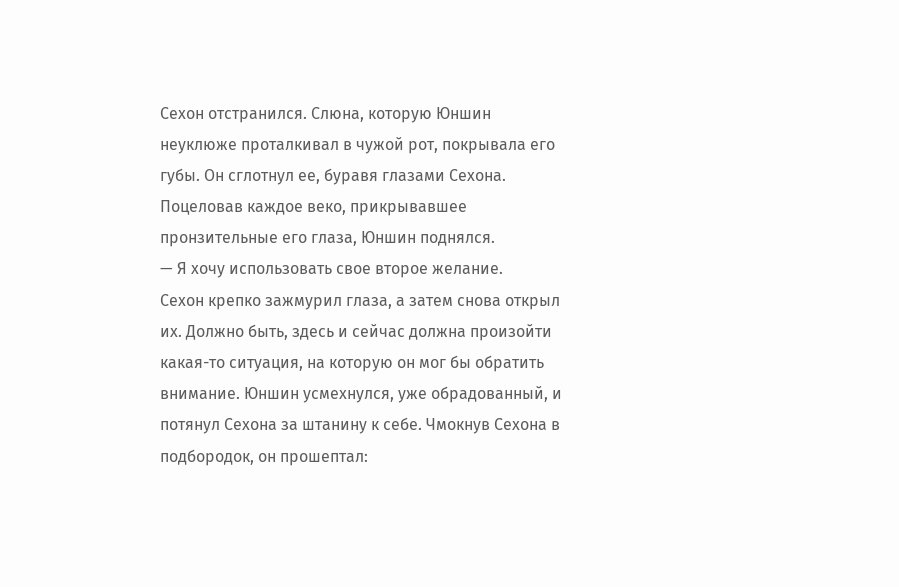Сехон отстранился. Слюна, которую Юншин неуклюже проталкивал в чужой рот, покрывала его губы. Он сглотнул ее, буравя глазами Сехона. Поцеловав каждое веко, прикрывавшее пронзительные его глаза, Юншин поднялся.
— Я хочу использовать свое второе желание.
Сехон крепко зажмурил глаза, а затем снова открыл их. Должно быть, здесь и сейчас должна произойти какая-то ситуация, на которую он мог бы обратить внимание. Юншин усмехнулся, уже обрадованный, и потянул Сехона за штанину к себе. Чмокнув Сехона в подбородок, он прошептал: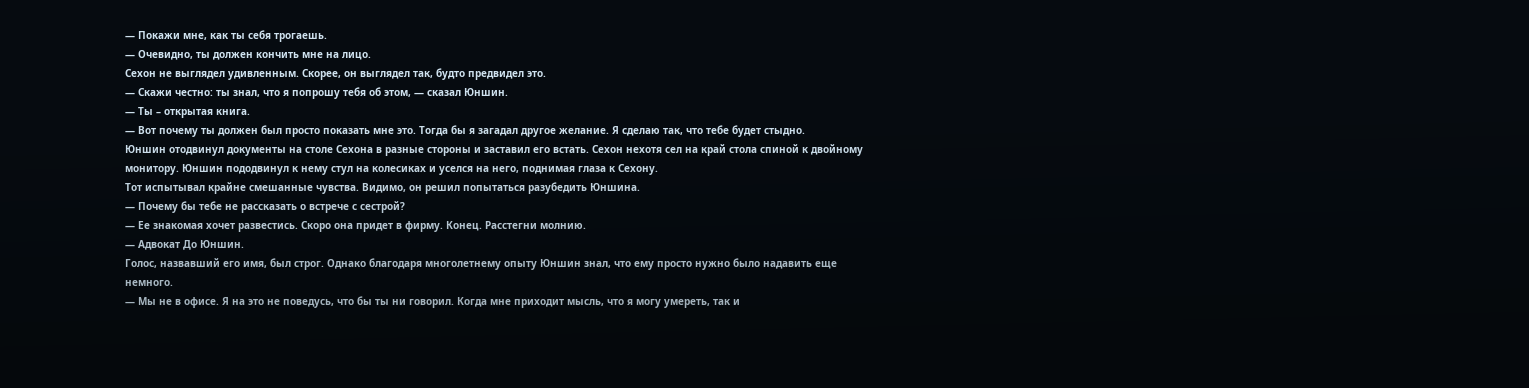— Покажи мне, как ты себя трогаешь.
— Очевидно, ты должен кончить мне на лицо.
Сехон не выглядел удивленным. Скорее, он выглядел так, будто предвидел это.
— Скажи честно: ты знал, что я попрошу тебя об этом, — сказал Юншин.
— Ты – открытая книга.
— Вот почему ты должен был просто показать мне это. Тогда бы я загадал другое желание. Я сделаю так, что тебе будет стыдно.
Юншин отодвинул документы на столе Сехона в разные стороны и заставил его встать. Сехон нехотя сел на край стола спиной к двойному монитору. Юншин пододвинул к нему стул на колесиках и уселся на него, поднимая глаза к Сехону.
Тот испытывал крайне смешанные чувства. Видимо, он решил попытаться разубедить Юншина.
— Почему бы тебе не рассказать о встрече с сестрой?
— Ее знакомая хочет развестись. Скоро она придет в фирму. Конец. Расстегни молнию.
— Адвокат До Юншин.
Голос, назвавший его имя, был строг. Однако благодаря многолетнему опыту Юншин знал, что ему просто нужно было надавить еще немного.
— Мы не в офисе. Я на это не поведусь, что бы ты ни говорил. Когда мне приходит мысль, что я могу умереть, так и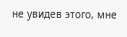не увидев этого, мне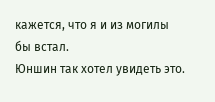кажется, что я и из могилы бы встал.
Юншин так хотел увидеть это.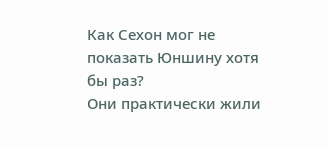Как Сехон мог не показать Юншину хотя бы раз?
Они практически жили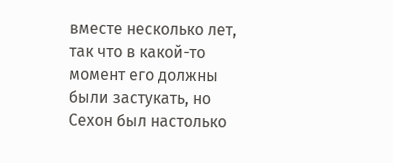вместе несколько лет, так что в какой-то момент его должны были застукать, но Сехон был настолько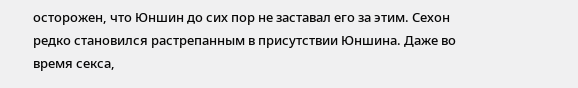осторожен, что Юншин до сих пор не заставал его за этим. Сехон редко становился растрепанным в присутствии Юншина. Даже во время секса,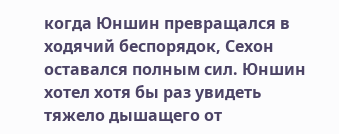когда Юншин превращался в ходячий беспорядок, Сехон оставался полным сил. Юншин хотел хотя бы раз увидеть тяжело дышащего от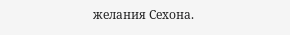желания Сехона.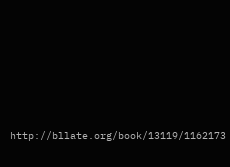http://bllate.org/book/13119/1162173